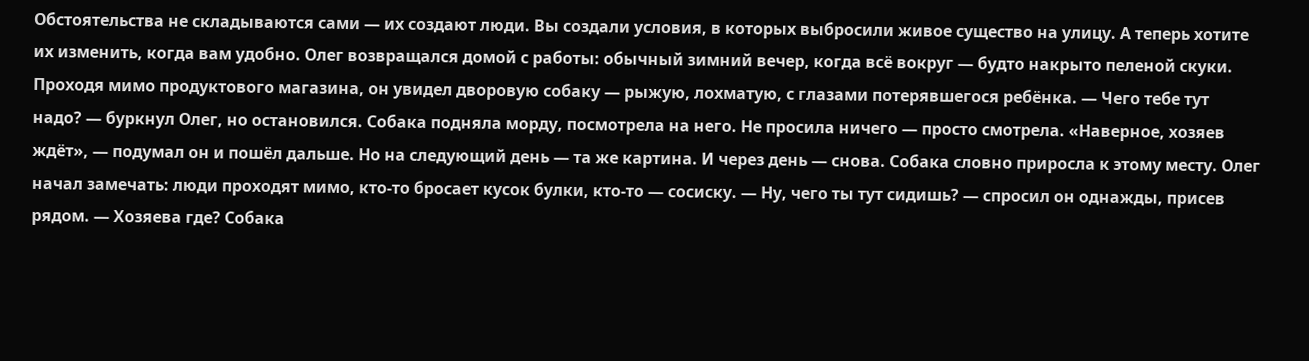Обстоятельства не складываются сами — их создают люди. Вы создали условия, в которых выбросили живое существо на улицу. А теперь хотите их изменить, когда вам удобно. Олег возвращался домой с работы: обычный зимний вечер, когда всё вокруг — будто накрыто пеленой скуки. Проходя мимо продуктового магазина, он увидел дворовую собаку — рыжую, лохматую, с глазами потерявшегося ребёнка. — Чего тебе тут надо? — буркнул Олег, но остановился. Собака подняла морду, посмотрела на него. Не просила ничего — просто смотрела. «Наверное, хозяев ждёт», — подумал он и пошёл дальше. Но на следующий день — та же картина. И через день — снова. Собака словно приросла к этому месту. Олег начал замечать: люди проходят мимо, кто-то бросает кусок булки, кто-то — сосиску. — Ну, чего ты тут сидишь? — спросил он однажды, присев рядом. — Хозяева где? Собака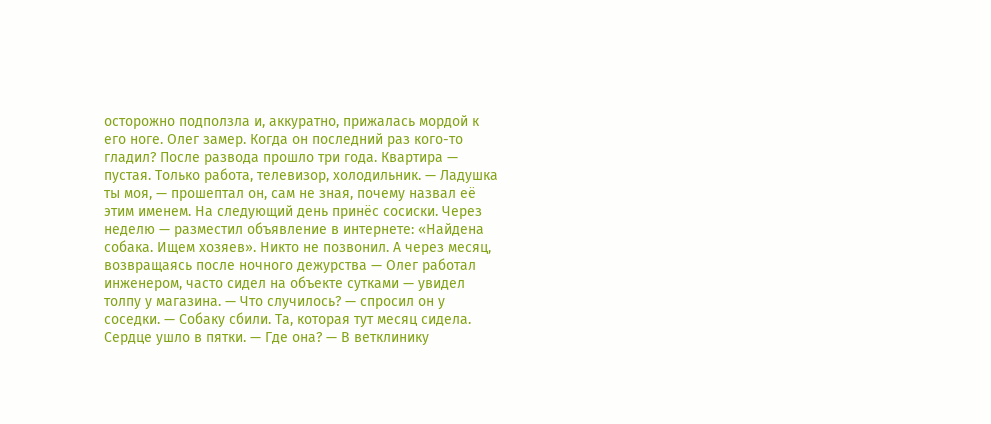осторожно подползла и, аккуратно, прижалась мордой к его ноге. Олег замер. Когда он последний раз кого-то гладил? После развода прошло три года. Квартира — пустая. Только работа, телевизор, холодильник. — Ладушка ты моя, — прошептал он, сам не зная, почему назвал её этим именем. На следующий день принёс сосиски. Через неделю — разместил объявление в интернете: «Найдена собака. Ищем хозяев». Никто не позвонил. А через месяц, возвращаясь после ночного дежурства — Олег работал инженером, часто сидел на объекте сутками — увидел толпу у магазина. — Что случилось? — спросил он у соседки. — Собаку сбили. Та, которая тут месяц сидела. Сердце ушло в пятки. — Где она? — В ветклинику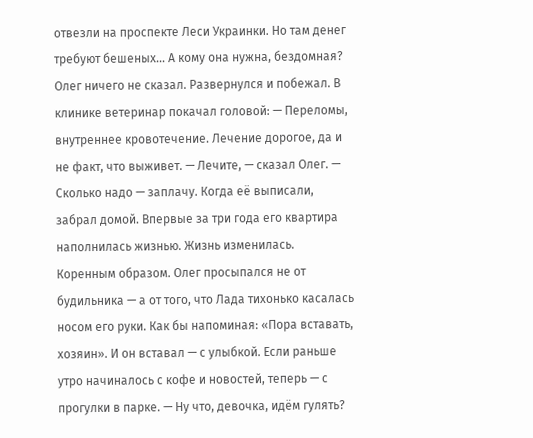отвезли на проспекте Леси Украинки. Но там денег требуют бешеных… А кому она нужна, бездомная? Олег ничего не сказал. Развернулся и побежал. В клинике ветеринар покачал головой: — Переломы, внутреннее кровотечение. Лечение дорогое, да и не факт, что выживет. — Лечите, — сказал Олег. — Сколько надо — заплачу. Когда её выписали, забрал домой. Впервые за три года его квартира наполнилась жизнью. Жизнь изменилась. Коренным образом. Олег просыпался не от будильника — а от того, что Лада тихонько касалась носом его руки. Как бы напоминая: «Пора вставать, хозяин». И он вставал — с улыбкой. Если раньше утро начиналось с кофе и новостей, теперь — с прогулки в парке. — Ну что, девочка, идём гулять?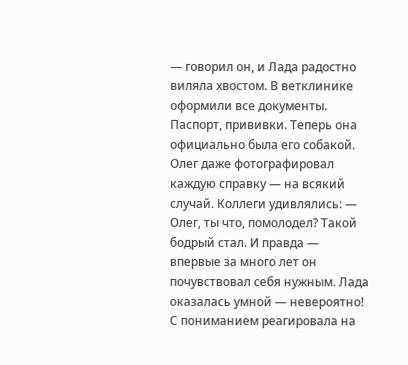— говорил он, и Лада радостно виляла хвостом. В ветклинике оформили все документы. Паспорт, прививки. Теперь она официально была его собакой. Олег даже фотографировал каждую справку — на всякий случай. Коллеги удивлялись: — Олег, ты что, помолодел? Такой бодрый стал. И правда — впервые за много лет он почувствовал себя нужным. Лада оказалась умной — невероятно! С пониманием реагировала на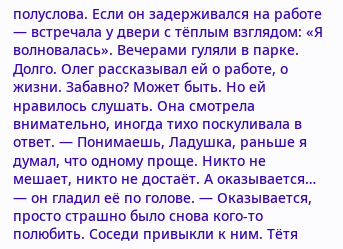полуслова. Если он задерживался на работе — встречала у двери с тёплым взглядом: «Я волновалась». Вечерами гуляли в парке. Долго. Олег рассказывал ей о работе, о жизни. Забавно? Может быть. Но ей нравилось слушать. Она смотрела внимательно, иногда тихо поскуливала в ответ. — Понимаешь, Ладушка, раньше я думал, что одному проще. Никто не мешает, никто не достаёт. А оказывается… — он гладил её по голове. — Оказывается, просто страшно было снова кого-то полюбить. Соседи привыкли к ним. Тётя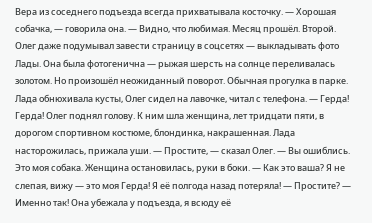Вера из соседнего подъезда всегда прихватывала косточку. — Хорошая собачка, — говорила она. — Видно, что любимая. Месяц прошёл. Второй. Олег даже подумывал завести страницу в соцсетях — выкладывать фото Лады. Она была фотогенична — рыжая шерсть на солнце переливалась золотом. Но произошёл неожиданный поворот. Обычная прогулка в парке. Лада обнюхивала кусты, Олег сидел на лавочке, читал с телефона. — Герда! Герда! Олег поднял голову. К ним шла женщина, лет тридцати пяти, в дорогом спортивном костюме, блондинка, накрашенная. Лада насторожилась, прижала уши. — Простите, — сказал Олег. — Вы ошиблись. Это моя собака. Женщина остановилась, руки в боки. — Как это ваша? Я не слепая, вижу — это моя Герда! Я её полгода назад потеряла! — Простите? — Именно так! Она убежала у подъезда, я всюду её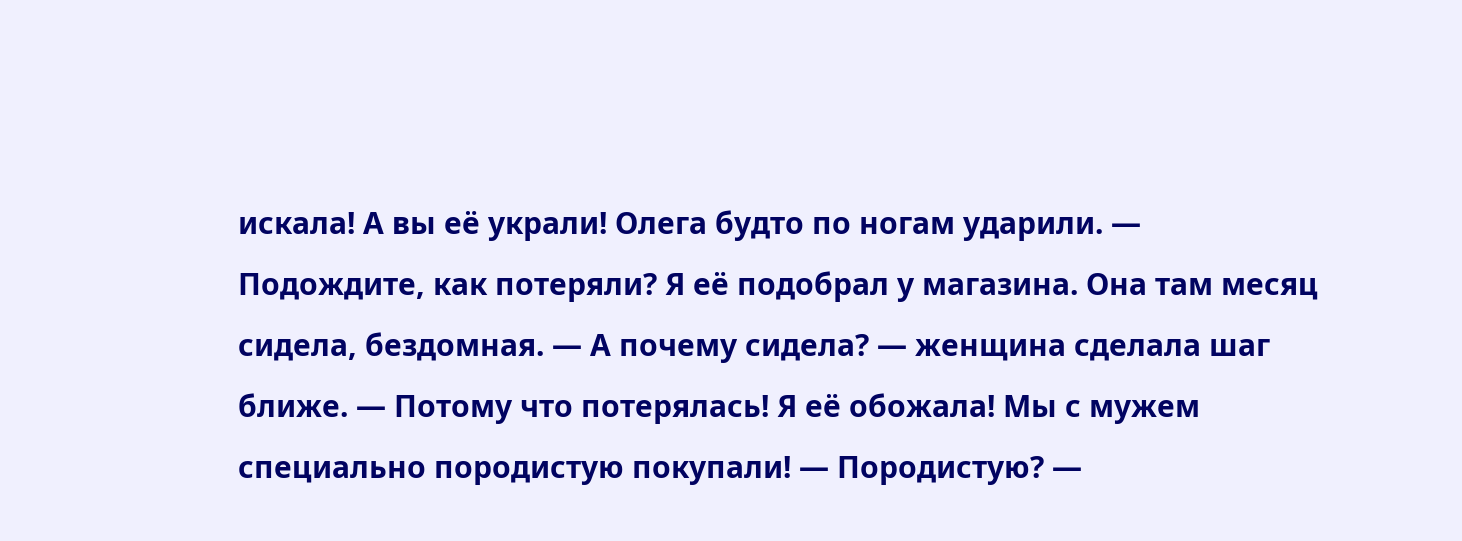искала! А вы её украли! Олега будто по ногам ударили. — Подождите, как потеряли? Я её подобрал у магазина. Она там месяц сидела, бездомная. — А почему сидела? — женщина сделала шаг ближе. — Потому что потерялась! Я её обожала! Мы с мужем специально породистую покупали! — Породистую? —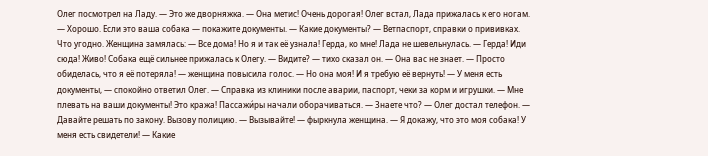Олег посмотрел на Ладу. — Это же дворняжка. — Она метис! Очень дорогая! Олег встал, Лада прижалась к его ногам. — Хорошо. Если это ваша собака — покажите документы. — Какие документы? — Ветпаспорт, справки о прививках. Что угодно. Женщина замялась: — Все дома! Но я и так её узнала! Герда, ко мне! Лада не шевельнулась. — Герда! Иди сюда! Живо! Собака ещё сильнее прижалась к Олегу. — Видите? — тихо сказал он. — Она вас не знает. — Просто обиделась, что я её потеряла! — женщина повысила голос. — Но она моя! И я требую её вернуть! — У меня есть документы, — спокойно ответил Олег. — Справка из клиники после аварии, паспорт, чеки за корм и игрушки. — Мне плевать на ваши документы! Это кража! Пассажи́ры начали оборачиваться. — Знаете что? — Олег достал телефон. — Давайте решать по закону. Вызову полицию. — Вызывайте! — фыркнула женщина. — Я докажу, что это моя собака! У меня есть свидетели! — Какие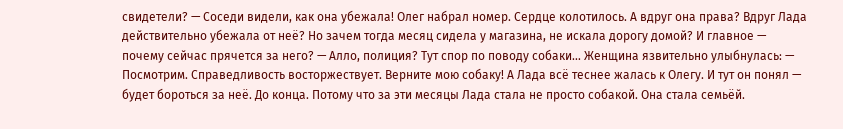свидетели? — Соседи видели, как она убежала! Олег набрал номер. Сердце колотилось. А вдруг она права? Вдруг Лада действительно убежала от неё? Но зачем тогда месяц сидела у магазина, не искала дорогу домой? И главное — почему сейчас прячется за него? — Алло, полиция? Тут спор по поводу собаки… Женщина язвительно улыбнулась: — Посмотрим. Справедливость восторжествует. Верните мою собаку! А Лада всё теснее жалась к Олегу. И тут он понял — будет бороться за неё. До конца. Потому что за эти месяцы Лада стала не просто собакой. Она стала семьёй.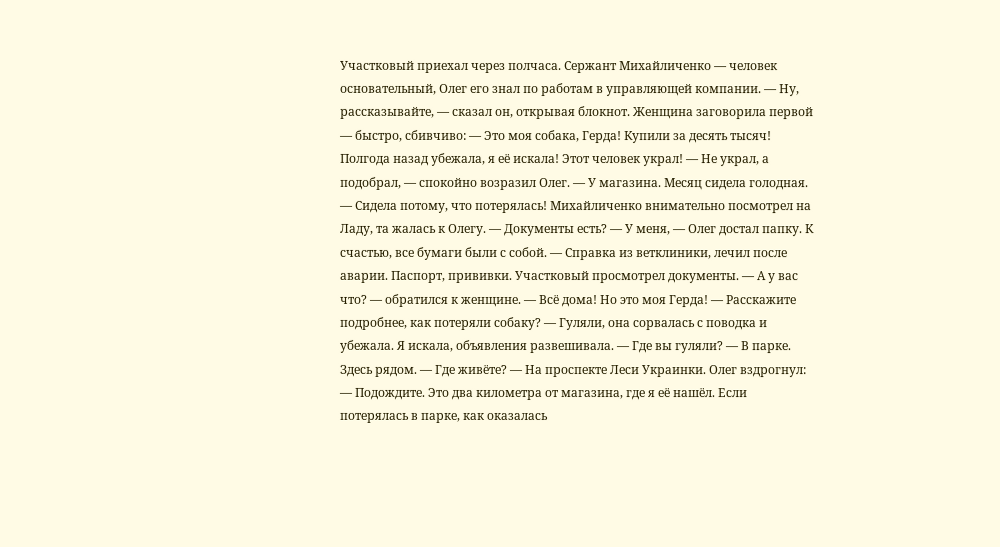Участковый приехал через полчаса. Сержант Михайличенко — человек основательный, Олег его знал по работам в управляющей компании. — Ну, рассказывайте, — сказал он, открывая блокнот. Женщина заговорила первой — быстро, сбивчиво: — Это моя собака, Герда! Купили за десять тысяч! Полгода назад убежала, я её искала! Этот человек украл! — Не украл, а подобрал, — спокойно возразил Олег. — У магазина. Месяц сидела голодная. — Сидела потому, что потерялась! Михайличенко внимательно посмотрел на Ладу, та жалась к Олегу. — Документы есть? — У меня, — Олег достал папку. К счастью, все бумаги были с собой. — Справка из ветклиники, лечил после аварии. Паспорт, прививки. Участковый просмотрел документы. — А у вас что? — обратился к женщине. — Всё дома! Но это моя Герда! — Расскажите подробнее, как потеряли собаку? — Гуляли, она сорвалась с поводка и убежала. Я искала, объявления развешивала. — Где вы гуляли? — В парке. Здесь рядом. — Где живёте? — На проспекте Леси Украинки. Олег вздрогнул: — Подождите. Это два километра от магазина, где я её нашёл. Если потерялась в парке, как оказалась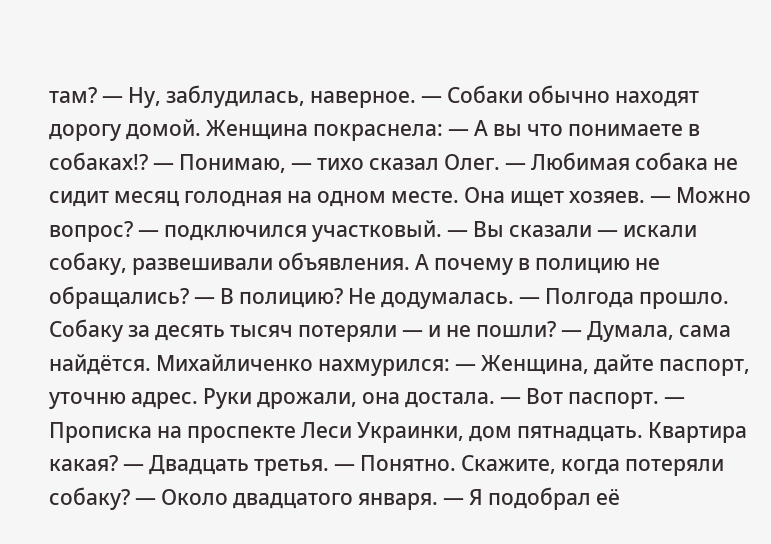там? — Ну, заблудилась, наверное. — Собаки обычно находят дорогу домой. Женщина покраснела: — А вы что понимаете в собаках!? — Понимаю, — тихо сказал Олег. — Любимая собака не сидит месяц голодная на одном месте. Она ищет хозяев. — Можно вопрос? — подключился участковый. — Вы сказали — искали собаку, развешивали объявления. А почему в полицию не обращались? — В полицию? Не додумалась. — Полгода прошло. Собаку за десять тысяч потеряли — и не пошли? — Думала, сама найдётся. Михайличенко нахмурился: — Женщина, дайте паспорт, уточню адрес. Руки дрожали, она достала. — Вот паспорт. — Прописка на проспекте Леси Украинки, дом пятнадцать. Квартира какая? — Двадцать третья. — Понятно. Скажите, когда потеряли собаку? — Около двадцатого января. — Я подобрал её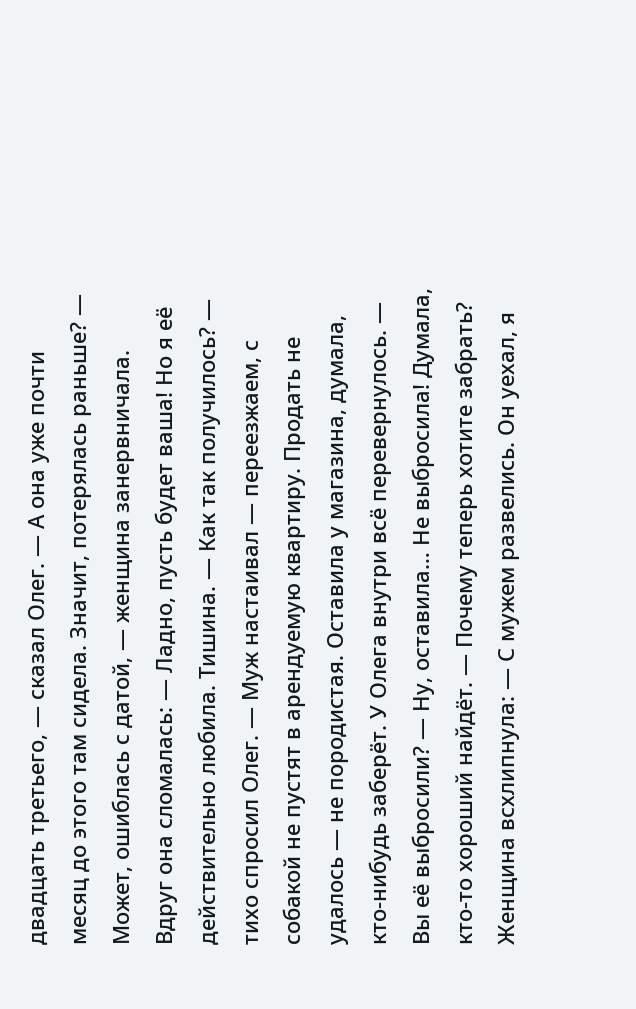двадцать третьего, — сказал Олег. — А она уже почти месяц до этого там сидела. Значит, потерялась раньше? — Может, ошиблась с датой, — женщина занервничала. Вдруг она сломалась: — Ладно, пусть будет ваша! Но я её действительно любила. Тишина. — Как так получилось? — тихо спросил Олег. — Муж настаивал — переезжаем, с собакой не пустят в арендуемую квартиру. Продать не удалось — не породистая. Оставила у магазина, думала, кто-нибудь заберёт. У Олега внутри всё перевернулось. — Вы её выбросили? — Ну, оставила… Не выбросила! Думала, кто-то хороший найдёт. — Почему теперь хотите забрать? Женщина всхлипнула: — С мужем развелись. Он уехал, я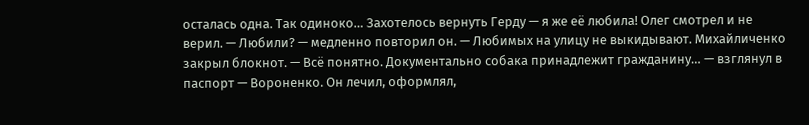осталась одна. Так одиноко… Захотелось вернуть Герду — я же её любила! Олег смотрел и не верил. — Любили? — медленно повторил он. — Любимых на улицу не выкидывают. Михайличенко закрыл блокнот. — Всё понятно. Документально собака принадлежит гражданину… — взглянул в паспорт — Вороненко. Он лечил, оформлял,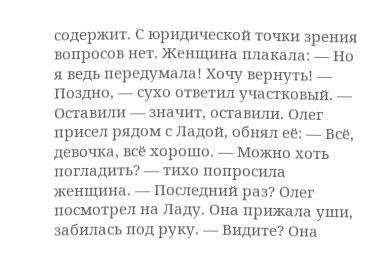содержит. С юридической точки зрения вопросов нет. Женщина плакала: — Но я ведь передумала! Хочу вернуть! — Поздно, — сухо ответил участковый. — Оставили — значит, оставили. Олег присел рядом с Ладой, обнял её: — Всё, девочка, всё хорошо. — Можно хоть погладить? — тихо попросила женщина. — Последний раз? Олег посмотрел на Ладу. Она прижала уши, забилась под руку. — Видите? Она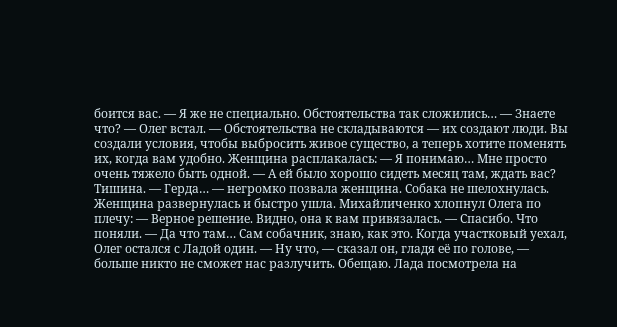боится вас. — Я же не специально. Обстоятельства так сложились… — Знаете что? — Олег встал. — Обстоятельства не складываются — их создают люди. Вы создали условия, чтобы выбросить живое существо, а теперь хотите поменять их, когда вам удобно. Женщина расплакалась: — Я понимаю… Мне просто очень тяжело быть одной. — А ей было хорошо сидеть месяц там, ждать вас? Тишина. — Герда… — негромко позвала женщина. Собака не шелохнулась. Женщина развернулась и быстро ушла. Михайличенко хлопнул Олега по плечу: — Верное решение. Видно, она к вам привязалась. — Спасибо. Что поняли. — Да что там… Сам собачник, знаю, как это. Когда участковый уехал, Олег остался с Ладой один. — Ну что, — сказал он, гладя её по голове, — больше никто не сможет нас разлучить. Обещаю. Лада посмотрела на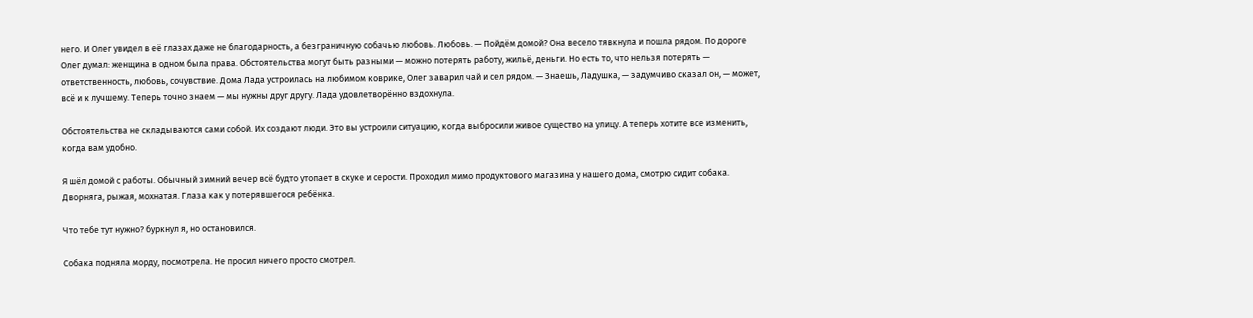него. И Олег увидел в её глазах даже не благодарность, а безграничную собачью любовь. Любовь. — Пойдём домой? Она весело тявкнула и пошла рядом. По дороге Олег думал: женщина в одном была права. Обстоятельства могут быть разными — можно потерять работу, жильё, деньги. Но есть то, что нельзя потерять — ответственность, любовь, сочувствие. Дома Лада устроилась на любимом коврике, Олег заварил чай и сел рядом. — Знаешь, Ладушка, — задумчиво сказал он, — может, всё и к лучшему. Теперь точно знаем — мы нужны друг другу. Лада удовлетворённо вздохнула.

Обстоятельства не складываются сами собой. Их создают люди. Это вы устроили ситуацию, когда выбросили живое существо на улицу. А теперь хотите все изменить, когда вам удобно.

Я шёл домой с работы. Обычный зимний вечер всё будто утопает в скуке и серости. Проходил мимо продуктового магазина у нашего дома, смотрю сидит собака. Дворняга, рыжая, мохнатая. Глаза как у потерявшегося ребёнка.

Что тебе тут нужно? буркнул я, но остановился.

Собака подняла морду, посмотрела. Не просил ничего просто смотрел.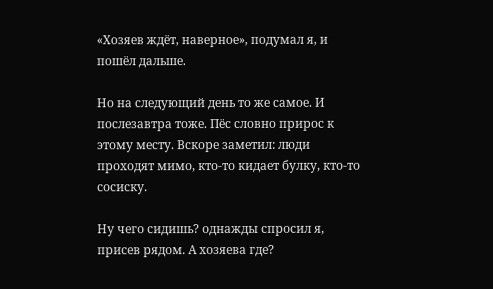«Хозяев ждёт, наверное», подумал я, и пошёл дальше.

Но на следующий день то же самое. И послезавтра тоже. Пёс словно прирос к этому месту. Вскоре заметил: люди проходят мимо, кто-то кидает булку, кто-то сосиску.

Ну чего сидишь? однажды спросил я, присев рядом. А хозяева где?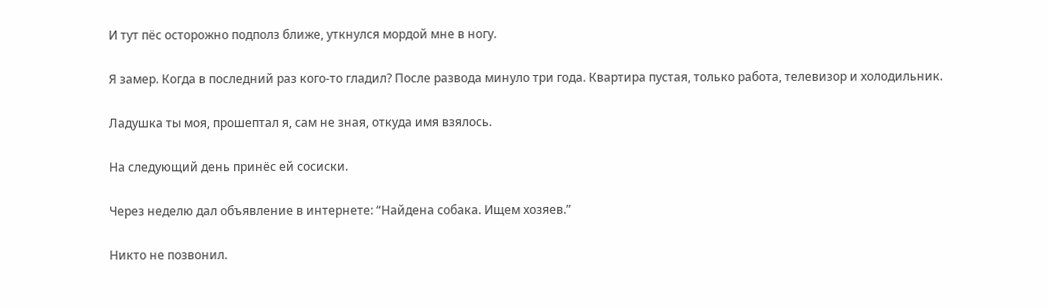И тут пёс осторожно подполз ближе, уткнулся мордой мне в ногу.

Я замер. Когда в последний раз кого-то гладил? После развода минуло три года. Квартира пустая, только работа, телевизор и холодильник.

Ладушка ты моя, прошептал я, сам не зная, откуда имя взялось.

На следующий день принёс ей сосиски.

Через неделю дал объявление в интернете: “Найдена собака. Ищем хозяев.”

Никто не позвонил.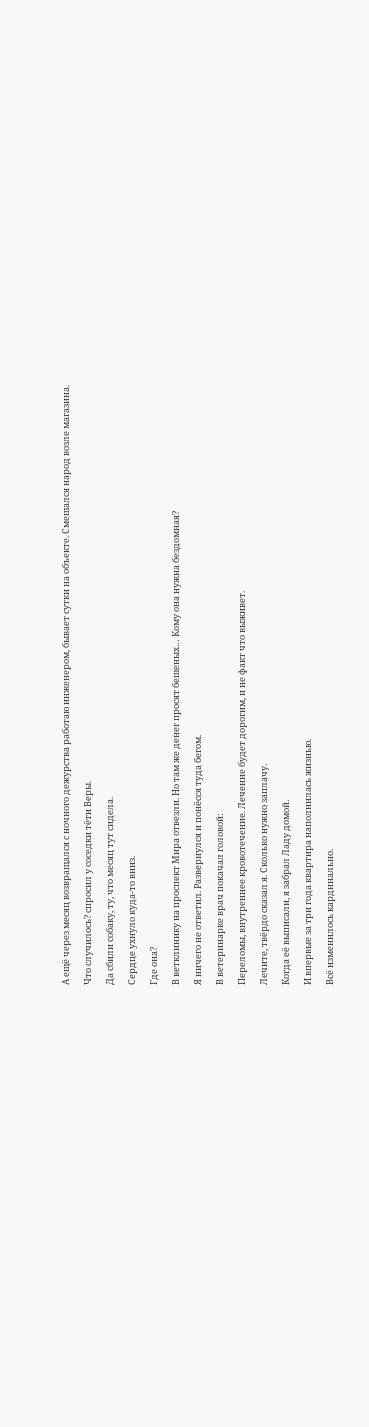А ещё через месяц возвращался с ночного дежурства работаю инженером, бывает сутки на объекте. Смешался народ возле магазина.

Что случилось? спросил у соседки тёти Веры.

Да сбили собаку, ту, что месяц тут сидела.

Сердце ухнуло куда-то вниз.

Где она?

В ветклинику на проспект Мира отвезли. Но там же денег просят бешеных… Кому она нужна бездомная?

Я ничего не ответил. Развернулся и понёсся туда бегом.

В ветеринарке врач покачал головой:

Переломы, внутреннее кровотечение. Лечение будет дорогим, и не факт что выживет.

Лечите, твёрдо сказал я. Сколько нужно заплачу.

Когда её выписали, я забрал Ладу домой.

И впервые за три года квартира наполнилась жизнью.

Всё изменилось кардинально.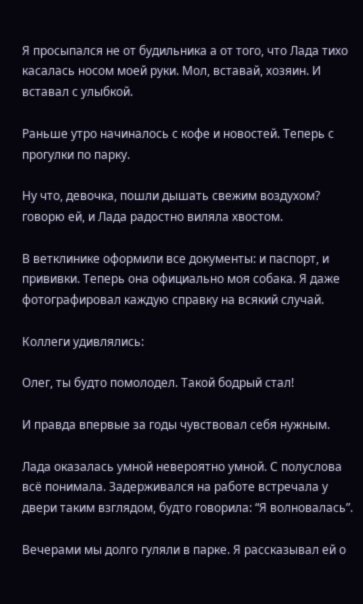Я просыпался не от будильника а от того, что Лада тихо касалась носом моей руки. Мол, вставай, хозяин. И вставал с улыбкой.

Раньше утро начиналось с кофе и новостей. Теперь с прогулки по парку.

Ну что, девочка, пошли дышать свежим воздухом? говорю ей, и Лада радостно виляла хвостом.

В ветклинике оформили все документы: и паспорт, и прививки. Теперь она официально моя собака. Я даже фотографировал каждую справку на всякий случай.

Коллеги удивлялись:

Олег, ты будто помолодел. Такой бодрый стал!

И правда впервые за годы чувствовал себя нужным.

Лада оказалась умной невероятно умной. С полуслова всё понимала. Задерживался на работе встречала у двери таким взглядом, будто говорила: “Я волновалась”.

Вечерами мы долго гуляли в парке. Я рассказывал ей о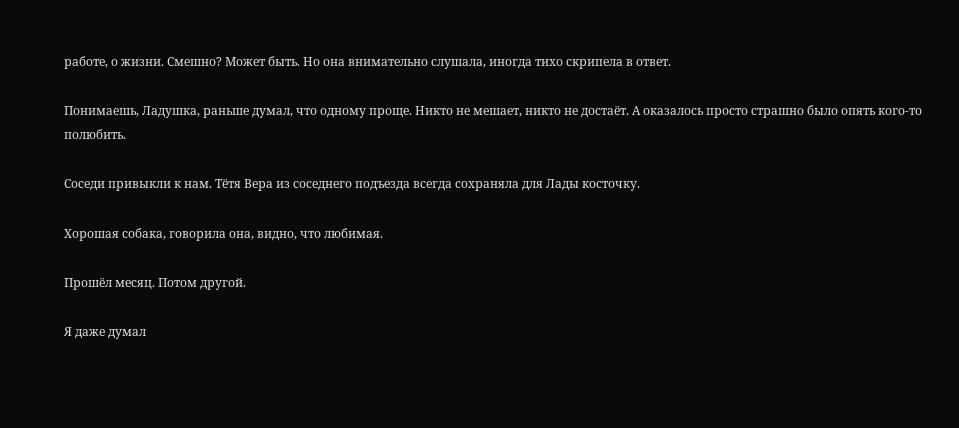работе, о жизни. Смешно? Может быть. Но она внимательно слушала, иногда тихо скрипела в ответ.

Понимаешь, Ладушка, раньше думал, что одному проще. Никто не мешает, никто не достаёт. А оказалось просто страшно было опять кого-то полюбить.

Соседи привыкли к нам. Тётя Вера из соседнего подъезда всегда сохраняла для Лады косточку.

Хорошая собака, говорила она, видно, что любимая.

Прошёл месяц. Потом другой.

Я даже думал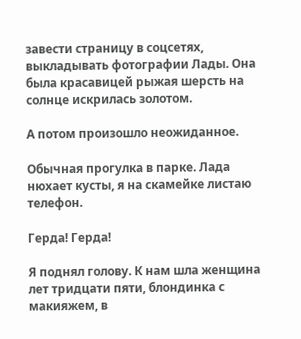завести страницу в соцсетях, выкладывать фотографии Лады. Она была красавицей рыжая шерсть на солнце искрилась золотом.

А потом произошло неожиданное.

Обычная прогулка в парке. Лада нюхает кусты, я на скамейке листаю телефон.

Герда! Герда!

Я поднял голову. К нам шла женщина лет тридцати пяти, блондинка с макияжем, в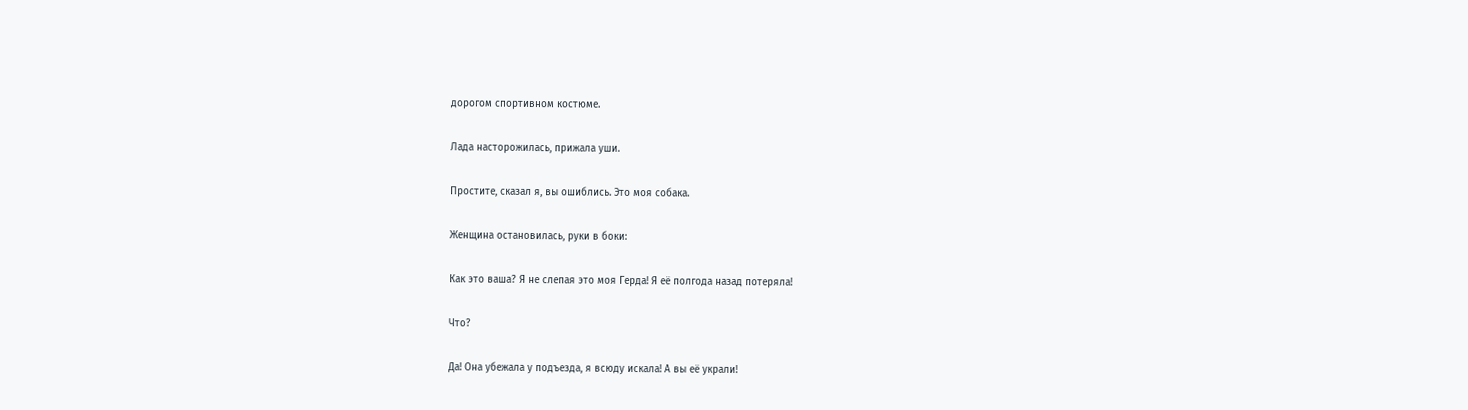дорогом спортивном костюме.

Лада насторожилась, прижала уши.

Простите, сказал я, вы ошиблись. Это моя собака.

Женщина остановилась, руки в боки:

Как это ваша? Я не слепая это моя Герда! Я её полгода назад потеряла!

Что?

Да! Она убежала у подъезда, я всюду искала! А вы её украли!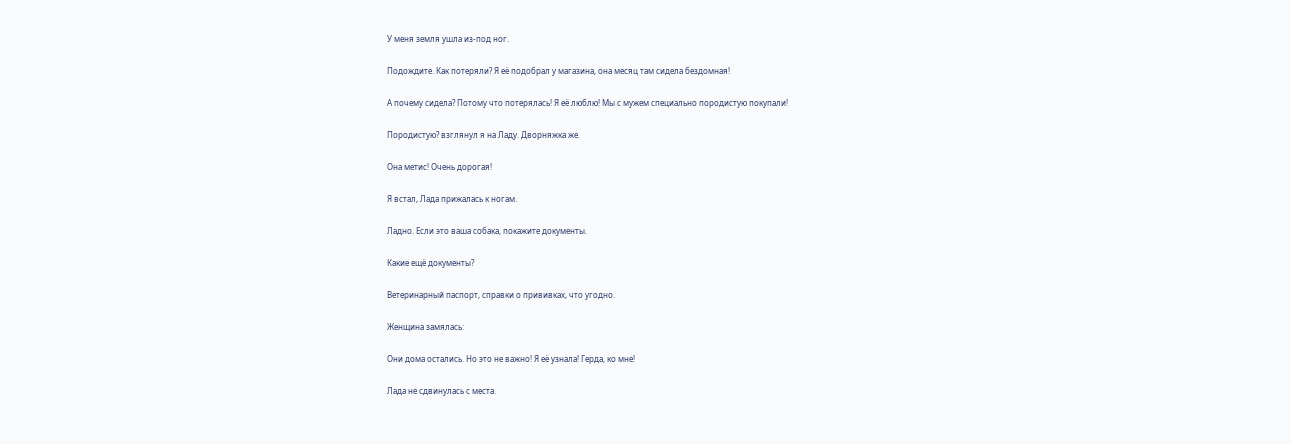У меня земля ушла из-под ног.

Подождите. Как потеряли? Я её подобрал у магазина, она месяц там сидела бездомная!

А почему сидела? Потому что потерялась! Я её люблю! Мы с мужем специально породистую покупали!

Породистую? взглянул я на Ладу. Дворняжка же.

Она метис! Очень дорогая!

Я встал, Лада прижалась к ногам.

Ладно. Если это ваша собака, покажите документы.

Какие ещё документы?

Ветеринарный паспорт, справки о прививках, что угодно.

Женщина замялась:

Они дома остались. Но это не важно! Я её узнала! Герда, ко мне!

Лада не сдвинулась с места.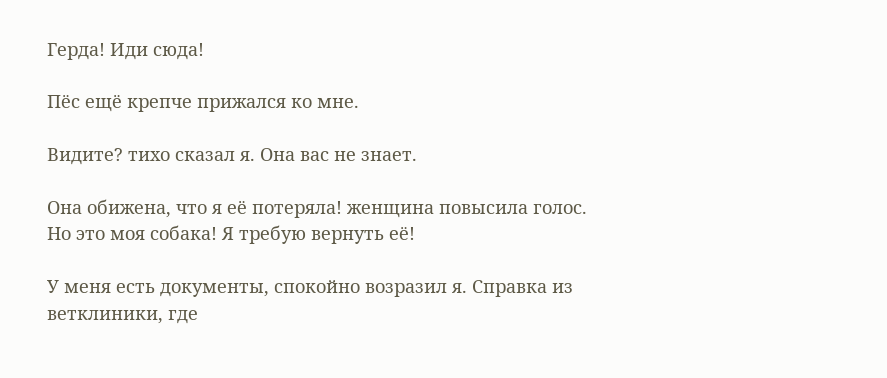Герда! Иди сюда!

Пёс ещё крепче прижался ко мне.

Видите? тихо сказал я. Она вас не знает.

Она обижена, что я её потеряла! женщина повысила голос. Но это моя собака! Я требую вернуть её!

У меня есть документы, спокойно возразил я. Справка из ветклиники, где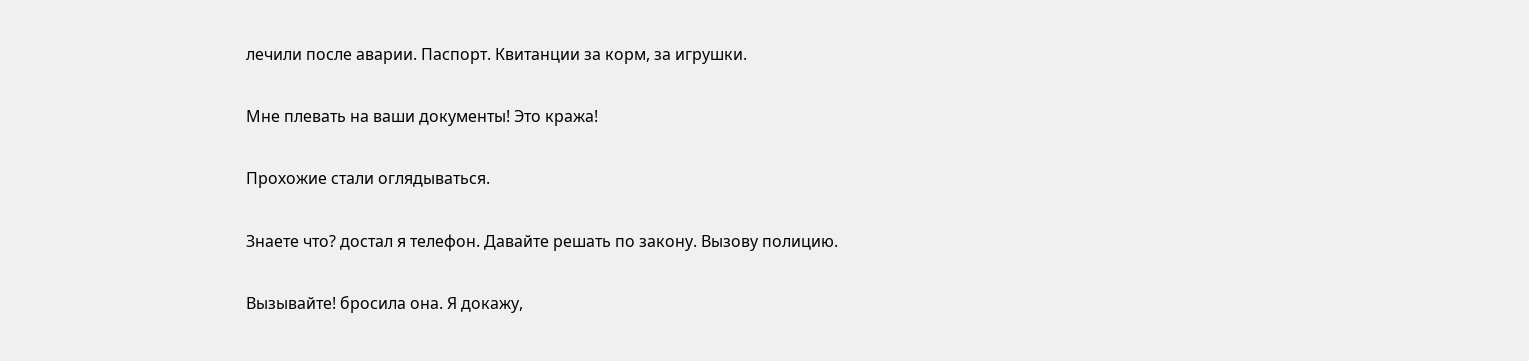лечили после аварии. Паспорт. Квитанции за корм, за игрушки.

Мне плевать на ваши документы! Это кража!

Прохожие стали оглядываться.

Знаете что? достал я телефон. Давайте решать по закону. Вызову полицию.

Вызывайте! бросила она. Я докажу,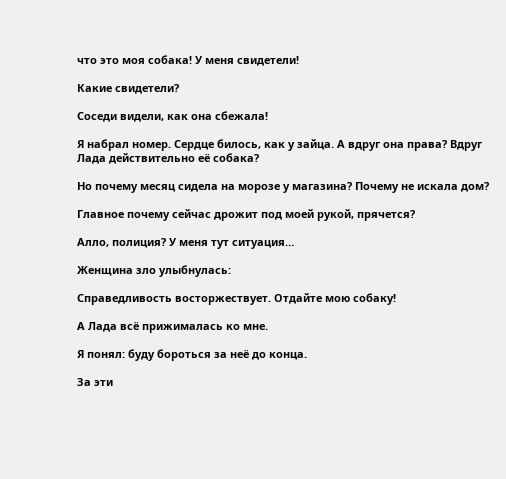что это моя собака! У меня свидетели!

Какие свидетели?

Соседи видели, как она сбежала!

Я набрал номер. Сердце билось, как у зайца. А вдруг она права? Вдруг Лада действительно её собака?

Но почему месяц сидела на морозе у магазина? Почему не искала дом?

Главное почему сейчас дрожит под моей рукой, прячется?

Алло, полиция? У меня тут ситуация…

Женщина зло улыбнулась:

Справедливость восторжествует. Отдайте мою собаку!

А Лада всё прижималась ко мне.

Я понял: буду бороться за неё до конца.

За эти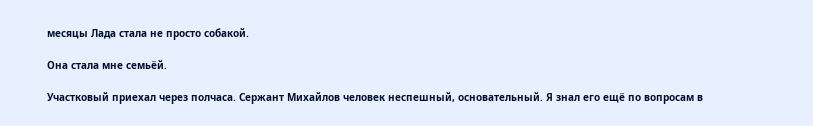месяцы Лада стала не просто собакой.

Она стала мне семьёй.

Участковый приехал через полчаса. Сержант Михайлов человек неспешный, основательный. Я знал его ещё по вопросам в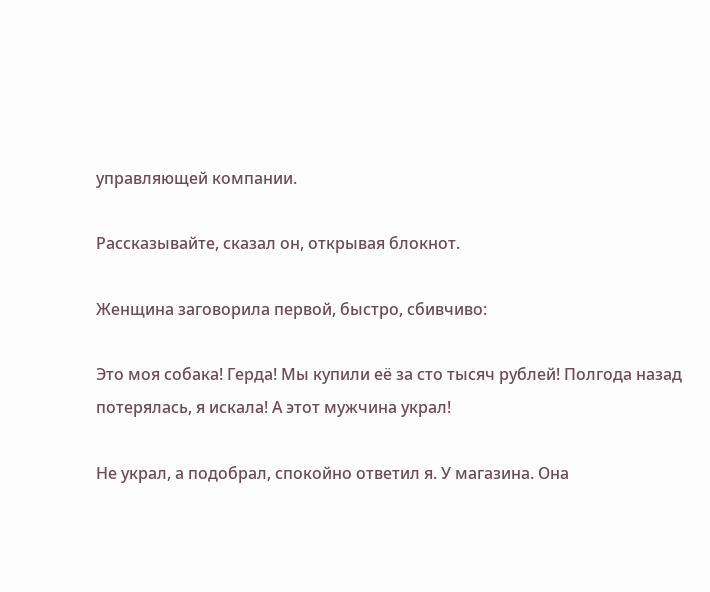управляющей компании.

Рассказывайте, сказал он, открывая блокнот.

Женщина заговорила первой, быстро, сбивчиво:

Это моя собака! Герда! Мы купили её за сто тысяч рублей! Полгода назад потерялась, я искала! А этот мужчина украл!

Не украл, а подобрал, спокойно ответил я. У магазина. Она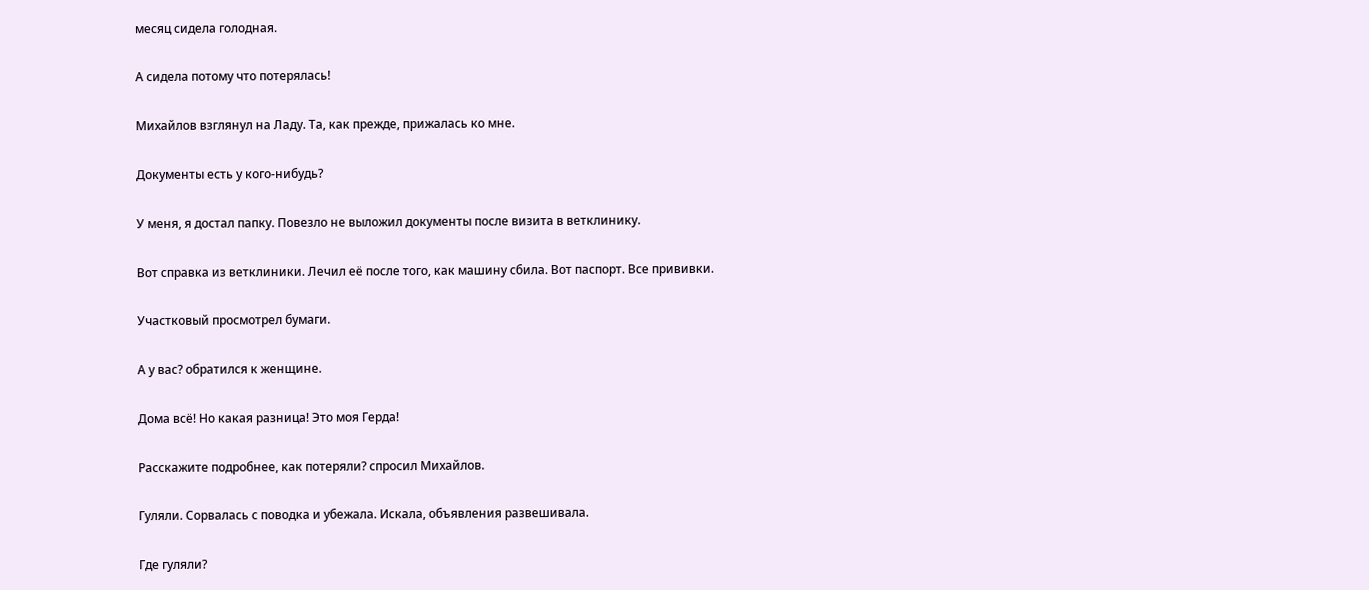месяц сидела голодная.

А сидела потому что потерялась!

Михайлов взглянул на Ладу. Та, как прежде, прижалась ко мне.

Документы есть у кого-нибудь?

У меня, я достал папку. Повезло не выложил документы после визита в ветклинику.

Вот справка из ветклиники. Лечил её после того, как машину сбила. Вот паспорт. Все прививки.

Участковый просмотрел бумаги.

А у вас? обратился к женщине.

Дома всё! Но какая разница! Это моя Герда!

Расскажите подробнее, как потеряли? спросил Михайлов.

Гуляли. Сорвалась с поводка и убежала. Искала, объявления развешивала.

Где гуляли?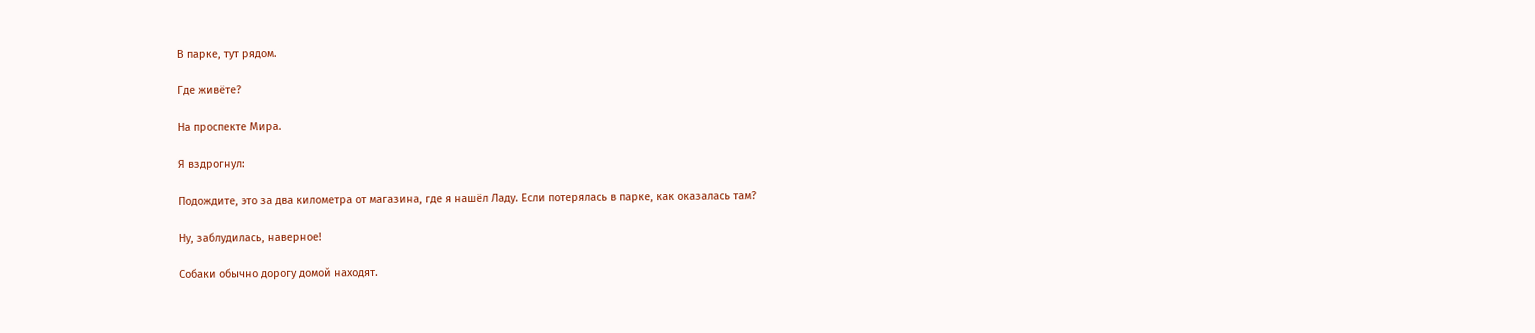В парке, тут рядом.

Где живёте?

На проспекте Мира.

Я вздрогнул:

Подождите, это за два километра от магазина, где я нашёл Ладу. Если потерялась в парке, как оказалась там?

Ну, заблудилась, наверное!

Собаки обычно дорогу домой находят.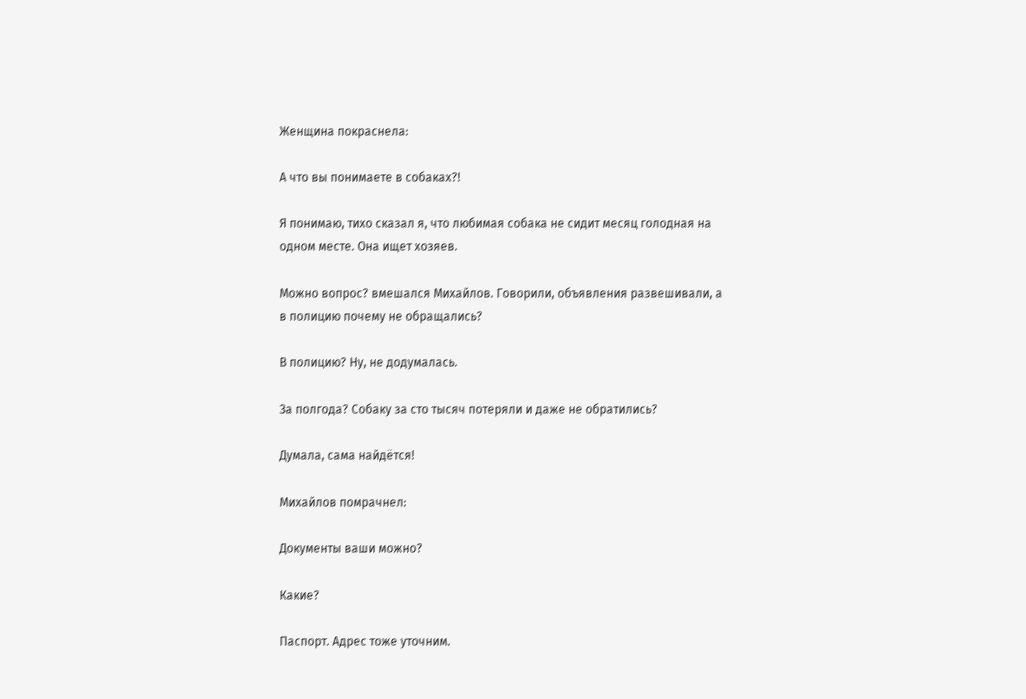Женщина покраснела:

А что вы понимаете в собаках?!

Я понимаю, тихо сказал я, что любимая собака не сидит месяц голодная на одном месте. Она ищет хозяев.

Можно вопрос? вмешался Михайлов. Говорили, объявления развешивали, а в полицию почему не обращались?

В полицию? Ну, не додумалась.

За полгода? Собаку за сто тысяч потеряли и даже не обратились?

Думала, сама найдётся!

Михайлов помрачнел:

Документы ваши можно?

Какие?

Паспорт. Адрес тоже уточним.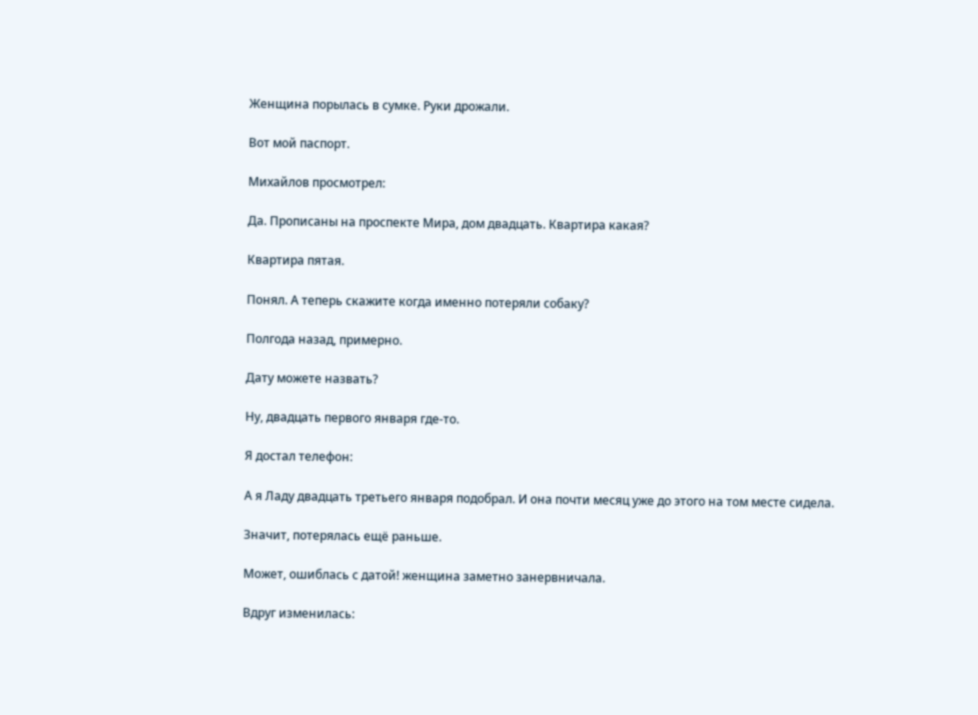Женщина порылась в сумке. Руки дрожали.

Вот мой паспорт.

Михайлов просмотрел:

Да. Прописаны на проспекте Мира, дом двадцать. Квартира какая?

Квартира пятая.

Понял. А теперь скажите когда именно потеряли собаку?

Полгода назад, примерно.

Дату можете назвать?

Ну, двадцать первого января где-то.

Я достал телефон:

А я Ладу двадцать третьего января подобрал. И она почти месяц уже до этого на том месте сидела.

Значит, потерялась ещё раньше.

Может, ошиблась с датой! женщина заметно занервничала.

Вдруг изменилась: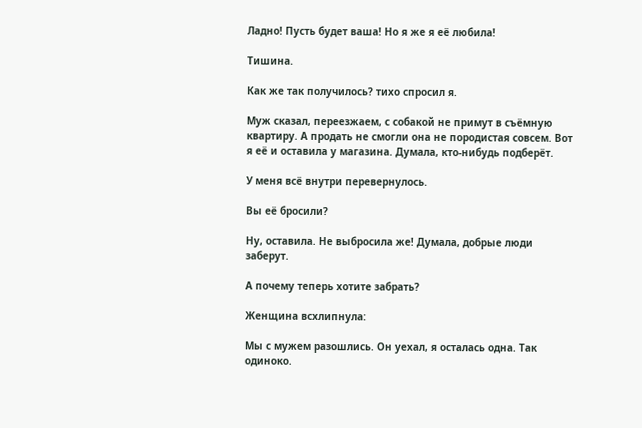Ладно! Пусть будет ваша! Но я же я её любила!

Тишина.

Как же так получилось? тихо спросил я.

Муж сказал, переезжаем, с собакой не примут в съёмную квартиру. А продать не смогли она не породистая совсем. Вот я её и оставила у магазина. Думала, кто-нибудь подберёт.

У меня всё внутри перевернулось.

Вы её бросили?

Ну, оставила. Не выбросила же! Думала, добрые люди заберут.

А почему теперь хотите забрать?

Женщина всхлипнула:

Мы с мужем разошлись. Он уехал, я осталась одна. Так одиноко.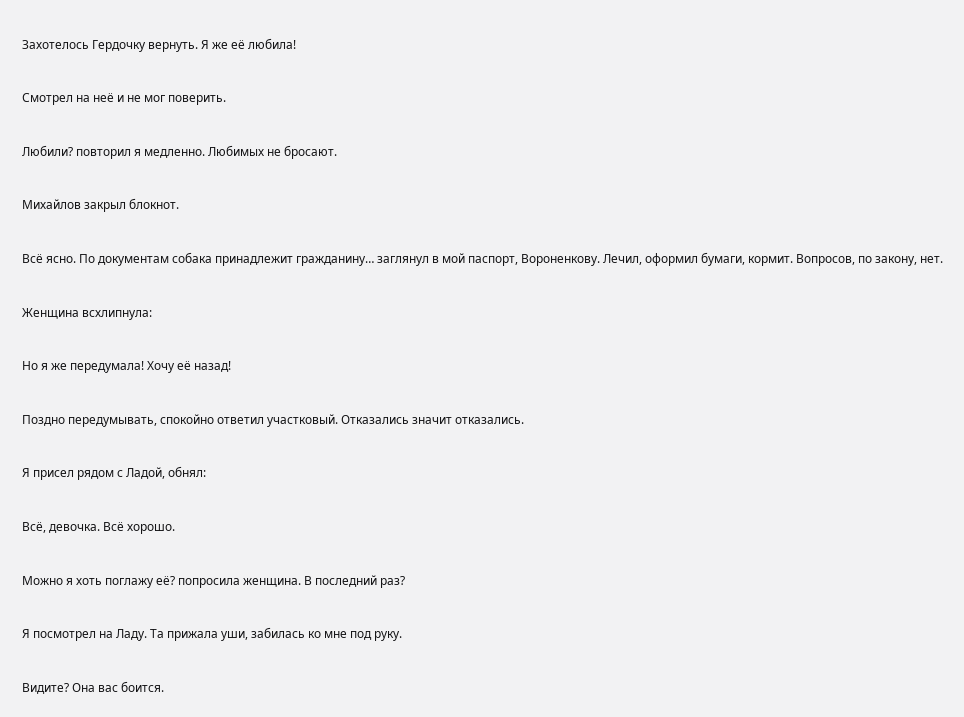Захотелось Гердочку вернуть. Я же её любила!

Смотрел на неё и не мог поверить.

Любили? повторил я медленно. Любимых не бросают.

Михайлов закрыл блокнот.

Всё ясно. По документам собака принадлежит гражданину… заглянул в мой паспорт, Вороненкову. Лечил, оформил бумаги, кормит. Вопросов, по закону, нет.

Женщина всхлипнула:

Но я же передумала! Хочу её назад!

Поздно передумывать, спокойно ответил участковый. Отказались значит отказались.

Я присел рядом с Ладой, обнял:

Всё, девочка. Всё хорошо.

Можно я хоть поглажу её? попросила женщина. В последний раз?

Я посмотрел на Ладу. Та прижала уши, забилась ко мне под руку.

Видите? Она вас боится.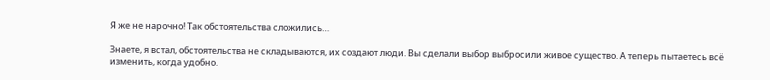Я же не нарочно! Так обстоятельства сложились…

Знаете, я встал, обстоятельства не складываются, их создают люди. Вы сделали выбор выбросили живое существо. А теперь пытаетесь всё изменить, когда удобно.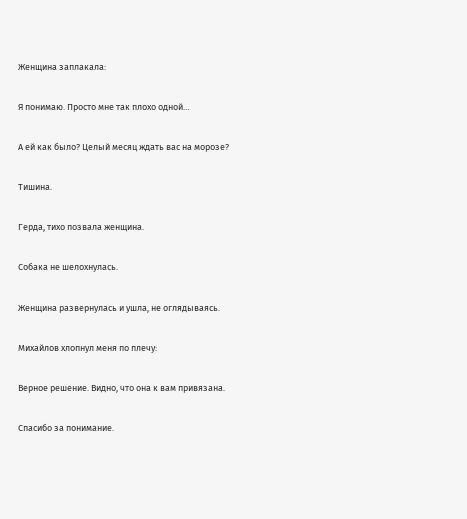Женщина заплакала:

Я понимаю. Просто мне так плохо одной…

А ей как было? Целый месяц ждать вас на морозе?

Тишина.

Герда, тихо позвала женщина.

Собака не шелохнулась.

Женщина развернулась и ушла, не оглядываясь.

Михайлов хлопнул меня по плечу:

Верное решение. Видно, что она к вам привязана.

Спасибо за понимание.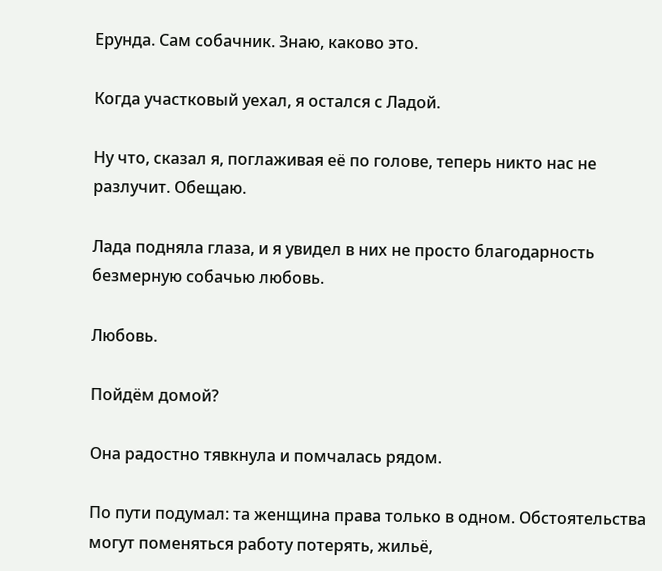Ерунда. Сам собачник. Знаю, каково это.

Когда участковый уехал, я остался с Ладой.

Ну что, сказал я, поглаживая её по голове, теперь никто нас не разлучит. Обещаю.

Лада подняла глаза, и я увидел в них не просто благодарность безмерную собачью любовь.

Любовь.

Пойдём домой?

Она радостно тявкнула и помчалась рядом.

По пути подумал: та женщина права только в одном. Обстоятельства могут поменяться работу потерять, жильё,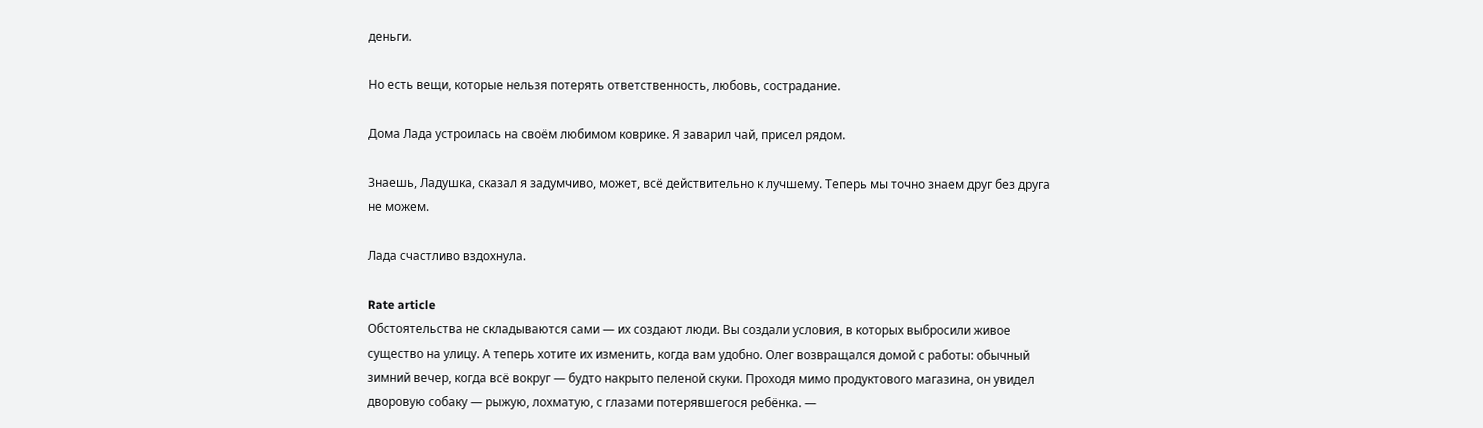деньги.

Но есть вещи, которые нельзя потерять ответственность, любовь, сострадание.

Дома Лада устроилась на своём любимом коврике. Я заварил чай, присел рядом.

Знаешь, Ладушка, сказал я задумчиво, может, всё действительно к лучшему. Теперь мы точно знаем друг без друга не можем.

Лада счастливо вздохнула.

Rate article
Обстоятельства не складываются сами — их создают люди. Вы создали условия, в которых выбросили живое существо на улицу. А теперь хотите их изменить, когда вам удобно. Олег возвращался домой с работы: обычный зимний вечер, когда всё вокруг — будто накрыто пеленой скуки. Проходя мимо продуктового магазина, он увидел дворовую собаку — рыжую, лохматую, с глазами потерявшегося ребёнка. —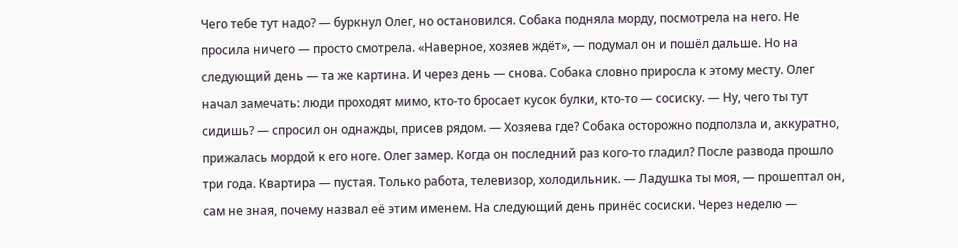Чего тебе тут надо? — буркнул Олег, но остановился. Собака подняла морду, посмотрела на него. Не просила ничего — просто смотрела. «Наверное, хозяев ждёт», — подумал он и пошёл дальше. Но на следующий день — та же картина. И через день — снова. Собака словно приросла к этому месту. Олег начал замечать: люди проходят мимо, кто-то бросает кусок булки, кто-то — сосиску. — Ну, чего ты тут сидишь? — спросил он однажды, присев рядом. — Хозяева где? Собака осторожно подползла и, аккуратно, прижалась мордой к его ноге. Олег замер. Когда он последний раз кого-то гладил? После развода прошло три года. Квартира — пустая. Только работа, телевизор, холодильник. — Ладушка ты моя, — прошептал он, сам не зная, почему назвал её этим именем. На следующий день принёс сосиски. Через неделю —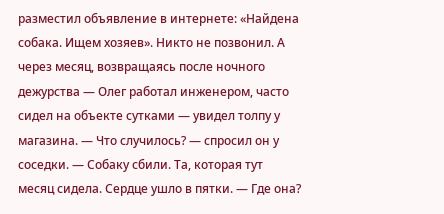разместил объявление в интернете: «Найдена собака. Ищем хозяев». Никто не позвонил. А через месяц, возвращаясь после ночного дежурства — Олег работал инженером, часто сидел на объекте сутками — увидел толпу у магазина. — Что случилось? — спросил он у соседки. — Собаку сбили. Та, которая тут месяц сидела. Сердце ушло в пятки. — Где она?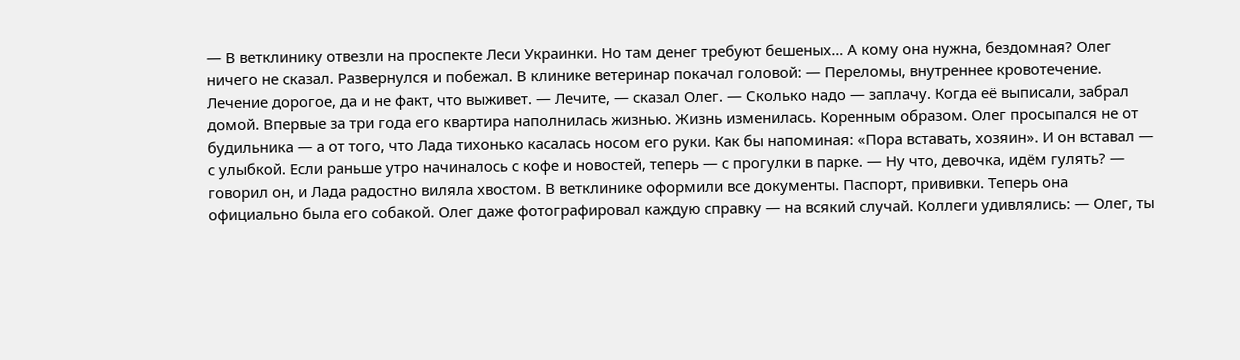— В ветклинику отвезли на проспекте Леси Украинки. Но там денег требуют бешеных… А кому она нужна, бездомная? Олег ничего не сказал. Развернулся и побежал. В клинике ветеринар покачал головой: — Переломы, внутреннее кровотечение. Лечение дорогое, да и не факт, что выживет. — Лечите, — сказал Олег. — Сколько надо — заплачу. Когда её выписали, забрал домой. Впервые за три года его квартира наполнилась жизнью. Жизнь изменилась. Коренным образом. Олег просыпался не от будильника — а от того, что Лада тихонько касалась носом его руки. Как бы напоминая: «Пора вставать, хозяин». И он вставал — с улыбкой. Если раньше утро начиналось с кофе и новостей, теперь — с прогулки в парке. — Ну что, девочка, идём гулять? — говорил он, и Лада радостно виляла хвостом. В ветклинике оформили все документы. Паспорт, прививки. Теперь она официально была его собакой. Олег даже фотографировал каждую справку — на всякий случай. Коллеги удивлялись: — Олег, ты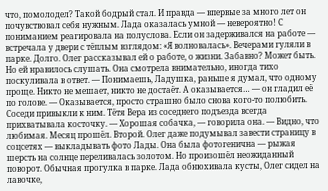что, помолодел? Такой бодрый стал. И правда — впервые за много лет он почувствовал себя нужным. Лада оказалась умной — невероятно! С пониманием реагировала на полуслова. Если он задерживался на работе — встречала у двери с тёплым взглядом: «Я волновалась». Вечерами гуляли в парке. Долго. Олег рассказывал ей о работе, о жизни. Забавно? Может быть. Но ей нравилось слушать. Она смотрела внимательно, иногда тихо поскуливала в ответ. — Понимаешь, Ладушка, раньше я думал, что одному проще. Никто не мешает, никто не достаёт. А оказывается… — он гладил её по голове. — Оказывается, просто страшно было снова кого-то полюбить. Соседи привыкли к ним. Тётя Вера из соседнего подъезда всегда прихватывала косточку. — Хорошая собачка, — говорила она. — Видно, что любимая. Месяц прошёл. Второй. Олег даже подумывал завести страницу в соцсетях — выкладывать фото Лады. Она была фотогенична — рыжая шерсть на солнце переливалась золотом. Но произошёл неожиданный поворот. Обычная прогулка в парке. Лада обнюхивала кусты, Олег сидел на лавочке,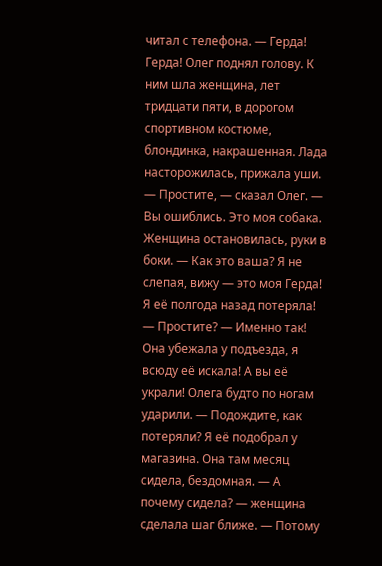читал с телефона. — Герда! Герда! Олег поднял голову. К ним шла женщина, лет тридцати пяти, в дорогом спортивном костюме, блондинка, накрашенная. Лада насторожилась, прижала уши. — Простите, — сказал Олег. — Вы ошиблись. Это моя собака. Женщина остановилась, руки в боки. — Как это ваша? Я не слепая, вижу — это моя Герда! Я её полгода назад потеряла! — Простите? — Именно так! Она убежала у подъезда, я всюду её искала! А вы её украли! Олега будто по ногам ударили. — Подождите, как потеряли? Я её подобрал у магазина. Она там месяц сидела, бездомная. — А почему сидела? — женщина сделала шаг ближе. — Потому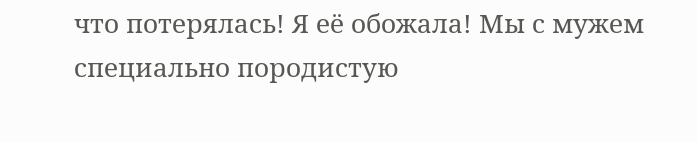что потерялась! Я её обожала! Мы с мужем специально породистую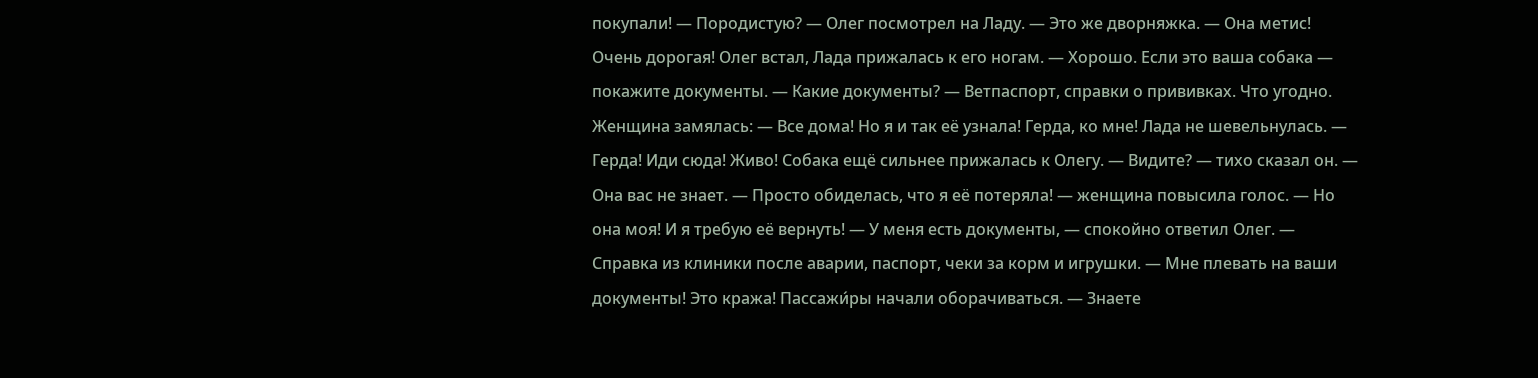покупали! — Породистую? — Олег посмотрел на Ладу. — Это же дворняжка. — Она метис! Очень дорогая! Олег встал, Лада прижалась к его ногам. — Хорошо. Если это ваша собака — покажите документы. — Какие документы? — Ветпаспорт, справки о прививках. Что угодно. Женщина замялась: — Все дома! Но я и так её узнала! Герда, ко мне! Лада не шевельнулась. — Герда! Иди сюда! Живо! Собака ещё сильнее прижалась к Олегу. — Видите? — тихо сказал он. — Она вас не знает. — Просто обиделась, что я её потеряла! — женщина повысила голос. — Но она моя! И я требую её вернуть! — У меня есть документы, — спокойно ответил Олег. — Справка из клиники после аварии, паспорт, чеки за корм и игрушки. — Мне плевать на ваши документы! Это кража! Пассажи́ры начали оборачиваться. — Знаете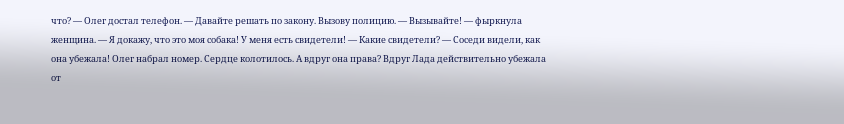что? — Олег достал телефон. — Давайте решать по закону. Вызову полицию. — Вызывайте! — фыркнула женщина. — Я докажу, что это моя собака! У меня есть свидетели! — Какие свидетели? — Соседи видели, как она убежала! Олег набрал номер. Сердце колотилось. А вдруг она права? Вдруг Лада действительно убежала от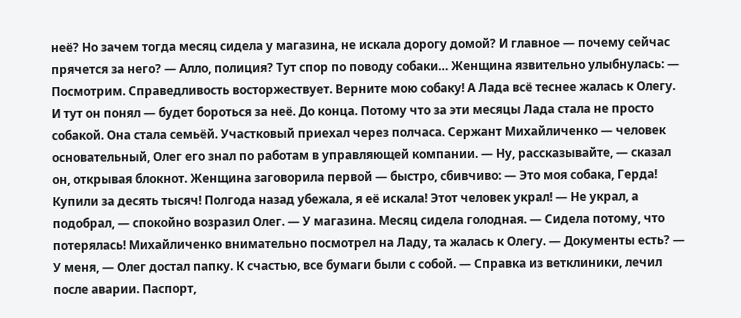неё? Но зачем тогда месяц сидела у магазина, не искала дорогу домой? И главное — почему сейчас прячется за него? — Алло, полиция? Тут спор по поводу собаки… Женщина язвительно улыбнулась: — Посмотрим. Справедливость восторжествует. Верните мою собаку! А Лада всё теснее жалась к Олегу. И тут он понял — будет бороться за неё. До конца. Потому что за эти месяцы Лада стала не просто собакой. Она стала семьёй. Участковый приехал через полчаса. Сержант Михайличенко — человек основательный, Олег его знал по работам в управляющей компании. — Ну, рассказывайте, — сказал он, открывая блокнот. Женщина заговорила первой — быстро, сбивчиво: — Это моя собака, Герда! Купили за десять тысяч! Полгода назад убежала, я её искала! Этот человек украл! — Не украл, а подобрал, — спокойно возразил Олег. — У магазина. Месяц сидела голодная. — Сидела потому, что потерялась! Михайличенко внимательно посмотрел на Ладу, та жалась к Олегу. — Документы есть? — У меня, — Олег достал папку. К счастью, все бумаги были с собой. — Справка из ветклиники, лечил после аварии. Паспорт,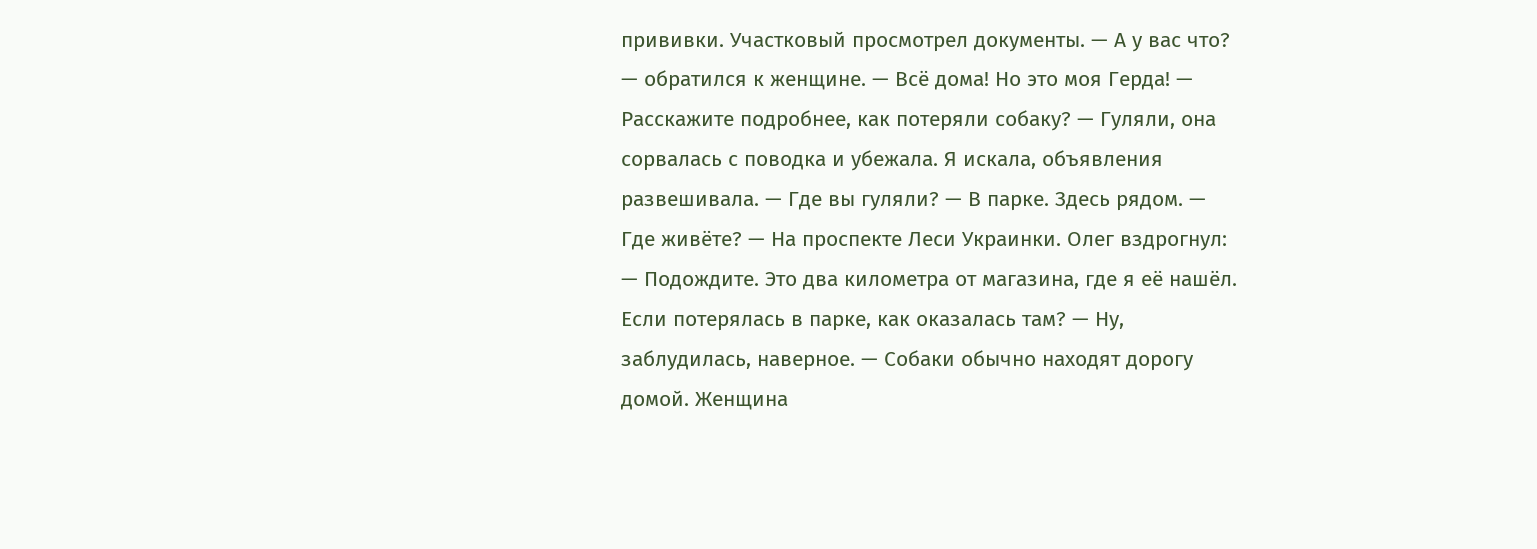прививки. Участковый просмотрел документы. — А у вас что? — обратился к женщине. — Всё дома! Но это моя Герда! — Расскажите подробнее, как потеряли собаку? — Гуляли, она сорвалась с поводка и убежала. Я искала, объявления развешивала. — Где вы гуляли? — В парке. Здесь рядом. — Где живёте? — На проспекте Леси Украинки. Олег вздрогнул: — Подождите. Это два километра от магазина, где я её нашёл. Если потерялась в парке, как оказалась там? — Ну, заблудилась, наверное. — Собаки обычно находят дорогу домой. Женщина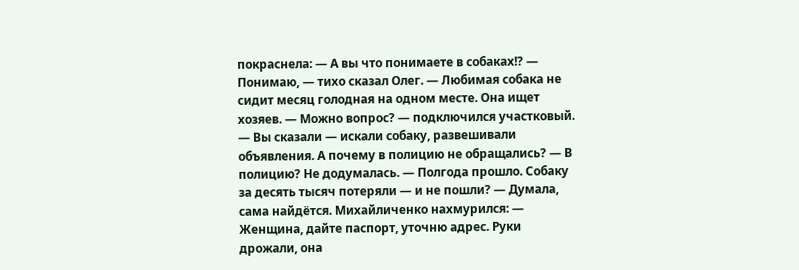покраснела: — А вы что понимаете в собаках!? — Понимаю, — тихо сказал Олег. — Любимая собака не сидит месяц голодная на одном месте. Она ищет хозяев. — Можно вопрос? — подключился участковый. — Вы сказали — искали собаку, развешивали объявления. А почему в полицию не обращались? — В полицию? Не додумалась. — Полгода прошло. Собаку за десять тысяч потеряли — и не пошли? — Думала, сама найдётся. Михайличенко нахмурился: — Женщина, дайте паспорт, уточню адрес. Руки дрожали, она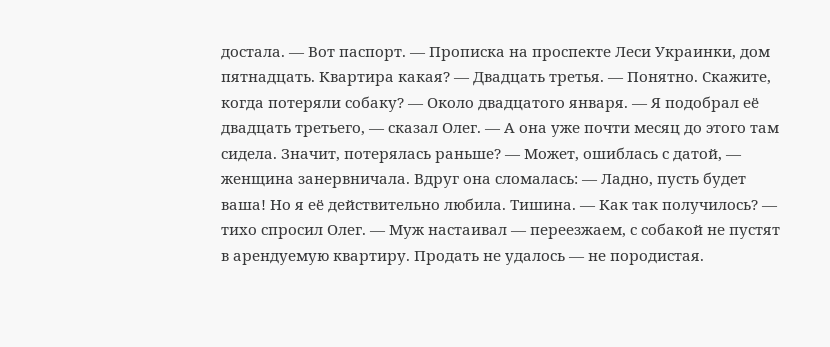достала. — Вот паспорт. — Прописка на проспекте Леси Украинки, дом пятнадцать. Квартира какая? — Двадцать третья. — Понятно. Скажите, когда потеряли собаку? — Около двадцатого января. — Я подобрал её двадцать третьего, — сказал Олег. — А она уже почти месяц до этого там сидела. Значит, потерялась раньше? — Может, ошиблась с датой, — женщина занервничала. Вдруг она сломалась: — Ладно, пусть будет ваша! Но я её действительно любила. Тишина. — Как так получилось? — тихо спросил Олег. — Муж настаивал — переезжаем, с собакой не пустят в арендуемую квартиру. Продать не удалось — не породистая.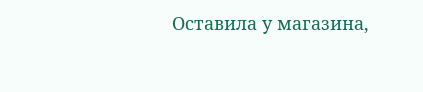Оставила у магазина,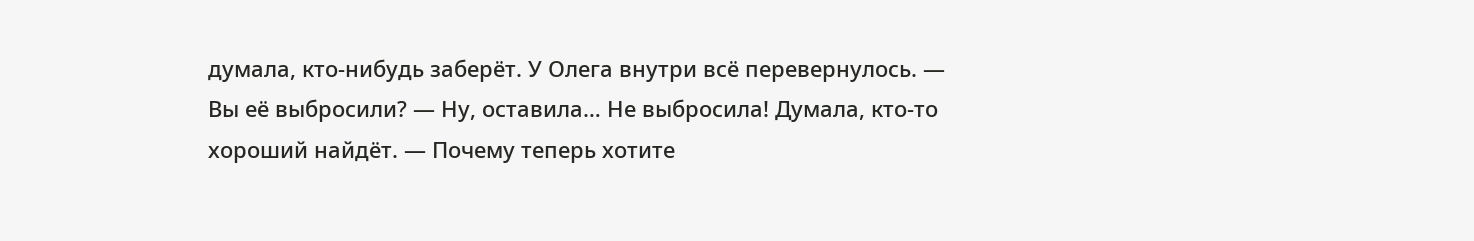думала, кто-нибудь заберёт. У Олега внутри всё перевернулось. — Вы её выбросили? — Ну, оставила… Не выбросила! Думала, кто-то хороший найдёт. — Почему теперь хотите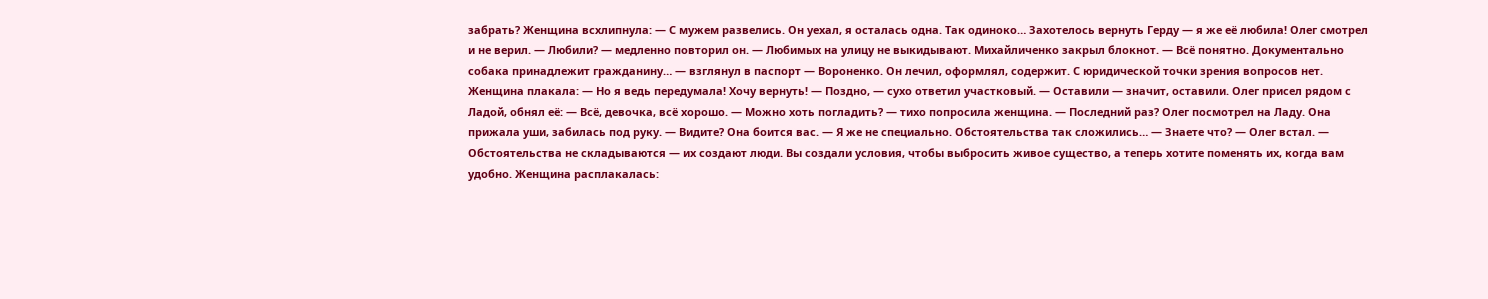забрать? Женщина всхлипнула: — С мужем развелись. Он уехал, я осталась одна. Так одиноко… Захотелось вернуть Герду — я же её любила! Олег смотрел и не верил. — Любили? — медленно повторил он. — Любимых на улицу не выкидывают. Михайличенко закрыл блокнот. — Всё понятно. Документально собака принадлежит гражданину… — взглянул в паспорт — Вороненко. Он лечил, оформлял, содержит. С юридической точки зрения вопросов нет. Женщина плакала: — Но я ведь передумала! Хочу вернуть! — Поздно, — сухо ответил участковый. — Оставили — значит, оставили. Олег присел рядом с Ладой, обнял её: — Всё, девочка, всё хорошо. — Можно хоть погладить? — тихо попросила женщина. — Последний раз? Олег посмотрел на Ладу. Она прижала уши, забилась под руку. — Видите? Она боится вас. — Я же не специально. Обстоятельства так сложились… — Знаете что? — Олег встал. — Обстоятельства не складываются — их создают люди. Вы создали условия, чтобы выбросить живое существо, а теперь хотите поменять их, когда вам удобно. Женщина расплакалась: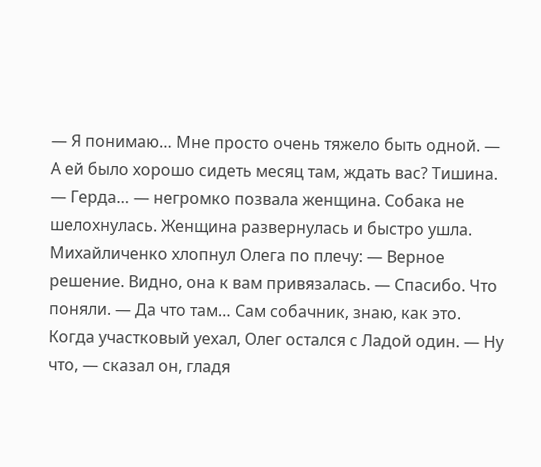— Я понимаю… Мне просто очень тяжело быть одной. — А ей было хорошо сидеть месяц там, ждать вас? Тишина. — Герда… — негромко позвала женщина. Собака не шелохнулась. Женщина развернулась и быстро ушла. Михайличенко хлопнул Олега по плечу: — Верное решение. Видно, она к вам привязалась. — Спасибо. Что поняли. — Да что там… Сам собачник, знаю, как это. Когда участковый уехал, Олег остался с Ладой один. — Ну что, — сказал он, гладя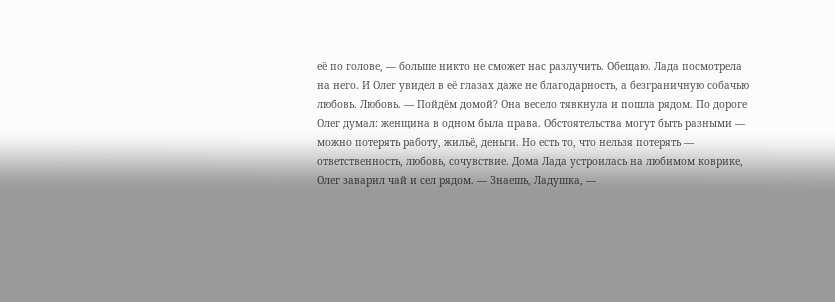её по голове, — больше никто не сможет нас разлучить. Обещаю. Лада посмотрела на него. И Олег увидел в её глазах даже не благодарность, а безграничную собачью любовь. Любовь. — Пойдём домой? Она весело тявкнула и пошла рядом. По дороге Олег думал: женщина в одном была права. Обстоятельства могут быть разными — можно потерять работу, жильё, деньги. Но есть то, что нельзя потерять — ответственность, любовь, сочувствие. Дома Лада устроилась на любимом коврике, Олег заварил чай и сел рядом. — Знаешь, Ладушка, —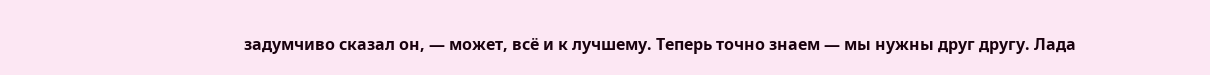задумчиво сказал он, — может, всё и к лучшему. Теперь точно знаем — мы нужны друг другу. Лада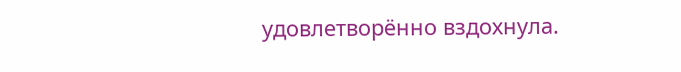удовлетворённо вздохнула.